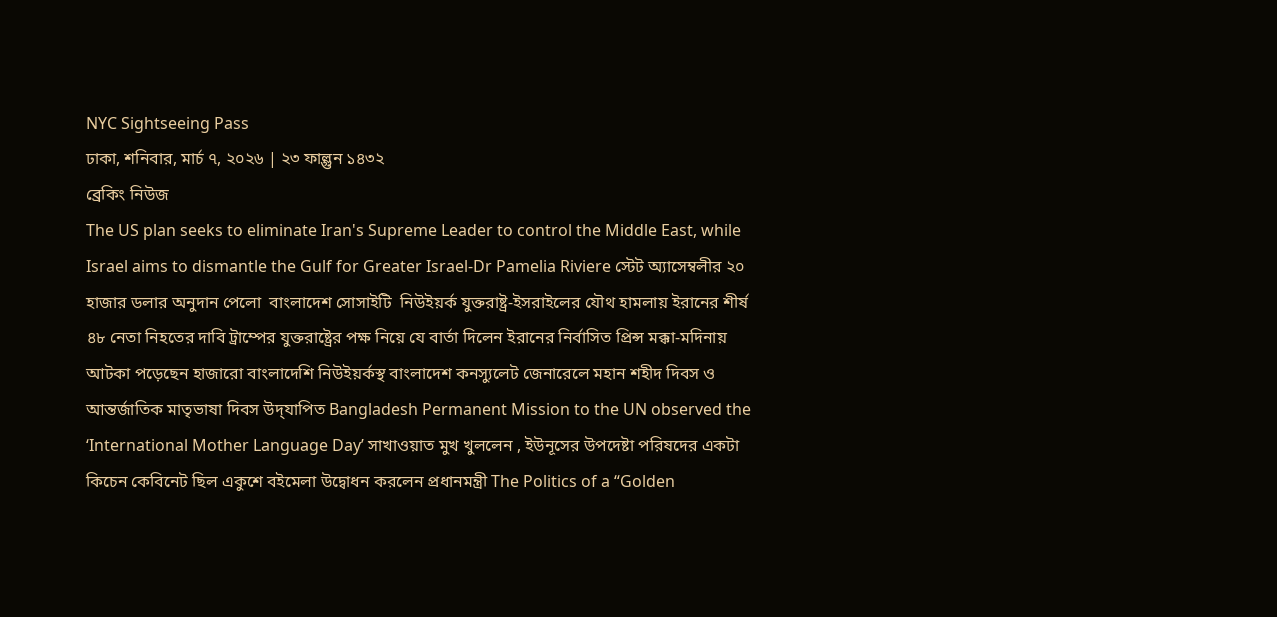NYC Sightseeing Pass
ঢাকা, শনিবার, মার্চ ৭, ২০২৬ | ২৩ ফাল্গুন ১৪৩২
ব্রেকিং নিউজ
The US plan seeks to eliminate Iran's Supreme Leader to control the Middle East, while Israel aims to dismantle the Gulf for Greater Israel-Dr Pamelia Riviere স্টেট অ্যাসেম্বলীর ২০ হাজার ডলার অনুদান পেলো  বাংলাদেশ সোসাইটি  নিউইয়র্ক যুক্তরাষ্ট্র-ইসরাইলের যৌথ হামলায় ইরানের শীর্ষ ৪৮ নেতা নিহতের দাবি ট্রাম্পের যুক্তরাষ্ট্রের পক্ষ নিয়ে যে বার্তা দিলেন ইরানের নির্বাসিত প্রিন্স মক্কা-মদিনায় আটকা পড়েছেন হাজারো বাংলাদেশি নিউইয়র্কস্থ বাংলাদেশ কনস্যুলেট জেনারেলে মহান শহীদ দিবস ও আন্তর্জাতিক মাতৃভাষা দিবস উদ্‌যাপিত Bangladesh Permanent Mission to the UN observed the ‘International Mother Language Day’ সাখাওয়াত মুখ খুললেন , ইউনূসের উপদেষ্টা পরিষদের একটা কিচেন কেবিনেট ছিল একুশে বইমেলা উদ্বোধন করলেন প্রধানমন্ত্রী The Politics of a “Golden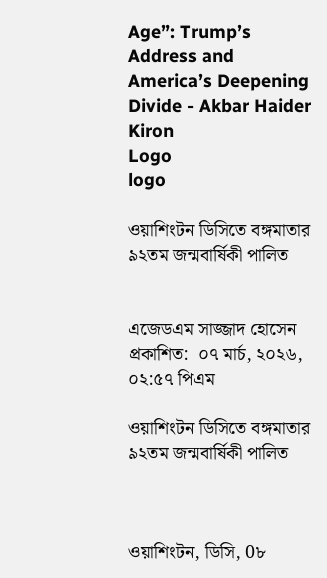Age”: Trump’s Address and America’s Deepening Divide - Akbar Haider Kiron
Logo
logo

ওয়াশিংটন ডিসিতে বঙ্গমাতার ৯২তম জন্মবার্ষিকী পালিত


এজেডএম সাজ্জাদ হোসেন প্রকাশিত:  ০৭ মার্চ, ২০২৬, ০২:৫৭ পিএম

ওয়াশিংটন ডিসিতে বঙ্গমাতার ৯২তম জন্মবার্ষিকী পালিত



ওয়াশিংটন, ডিসি, 0৮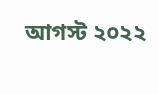আগস্ট ২০২২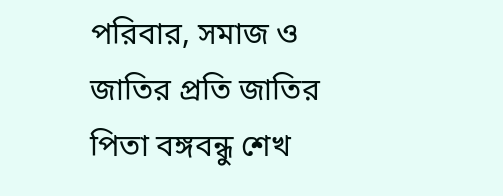পরিবার, সমাজ ও জাতির প্রতি জাতির পিতা বঙ্গবন্ধু শেখ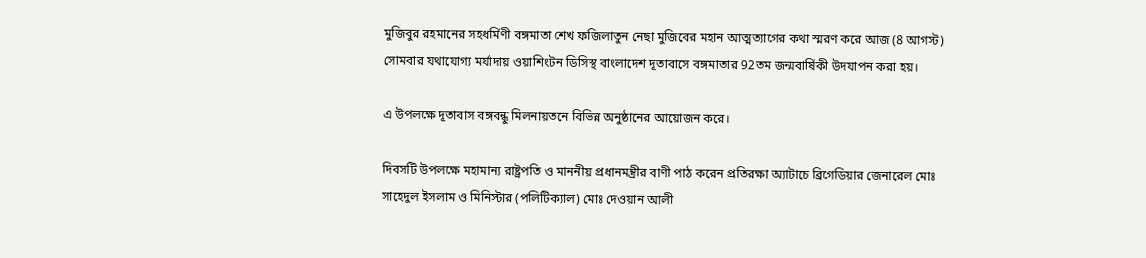মুজিবুর রহমানের সহধর্মিণী বঙ্গমাতা শেখ ফজিলাতুন নেছা মুজিবের মহান আত্মত্যাগের কথা স্মরণ করে আজ (8 আগস্ট) সোমবার যথাযোগ্য মর্যাদায় ওয়াশিংটন ডিসিস্থ বাংলাদেশ দূতাবাসে বঙ্গমাতার 92তম জন্মবার্ষিকী উদযাপন করা হয়।

এ উপলক্ষে দূতাবাস বঙ্গবন্ধু মিলনায়তনে বিভিন্ন অনুষ্ঠানের আয়োজন করে।

দিবসটি উপলক্ষে মহামান্য রাষ্ট্রপতি ও মাননীয় প্রধানমন্ত্রীর বাণী পাঠ করেন প্রতিরক্ষা অ্যাটাচে ব্রিগেডিয়ার জেনারেল মোঃ সাহেদুল ইসলাম ও মিনিস্টার (পলিটিক্যাল) মোঃ দেওয়ান আলী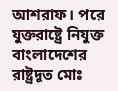আশরাফ। পরে যুক্তরাষ্ট্রে নিযুক্ত বাংলাদেশের রাষ্ট্রদূত মোঃ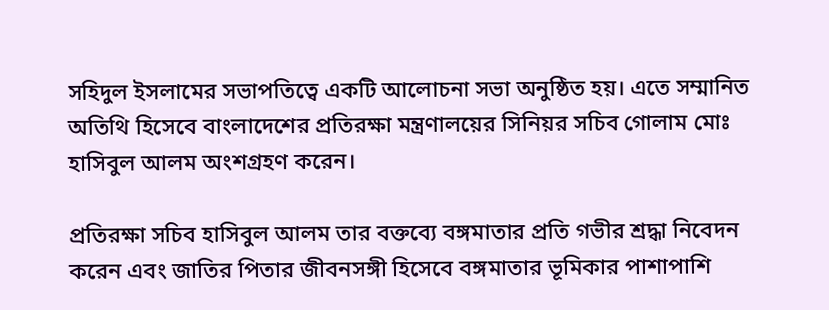সহিদুল ইসলামের সভাপতিত্বে একটি আলোচনা সভা অনুষ্ঠিত হয়। এতে সম্মানিত অতিথি হিসেবে বাংলাদেশের প্রতিরক্ষা মন্ত্রণালয়ের সিনিয়র সচিব গোলাম মোঃ হাসিবুল আলম অংশগ্রহণ করেন।

প্রতিরক্ষা সচিব হাসিবুল আলম তার বক্তব্যে বঙ্গমাতার প্রতি গভীর শ্রদ্ধা নিবেদন করেন এবং জাতির পিতার জীবনসঙ্গী হিসেবে বঙ্গমাতার ভূমিকার পাশাপাশি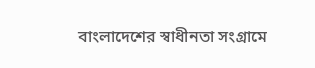বাংলাদেশের স্বাধীনতা সংগ্রামে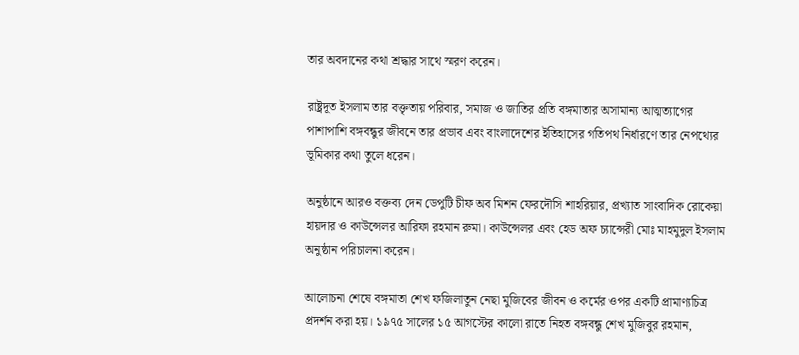তার অবদানের কথা শ্রদ্ধার সাথে স্মরণ করেন।

রাষ্ট্রদূত ইসলাম তার বক্তৃতায় পরিবার, সমাজ ও জাতির প্রতি বঙ্গমাতার অসামান্য আত্মত্যাগের পাশাপাশি বঙ্গবন্ধুর জীবনে তার প্রভাব এবং বাংলাদেশের ইতিহাসের গতিপথ নির্ধারণে তার নেপথ্যের ভূমিকার কথা তুলে ধরেন।

অনুষ্ঠানে আরও বক্তব্য দেন ডেপুটি চীফ অব মিশন ফেরদৌসি শাহরিয়ার, প্রখ্যাত সাংবাদিক রোকেয়া হায়দার ও কাউন্সেলর আরিফা রহমান রুমা। কাউন্সেলর এবং হেড অফ চ্যান্সেরী মোঃ মাহমুদুল ইসলাম অনুষ্ঠান পরিচালনা করেন।

আলোচনা শেষে বঙ্গমাতা শেখ ফজিলাতুন নেছা মুজিবের জীবন ও কর্মের ওপর একটি প্রামাণ্যচিত্র প্রদর্শন করা হয়। ১৯৭৫ সালের ১৫ আগস্টের কালো রাতে নিহত বঙ্গবন্ধু শেখ মুজিবুর রহমান,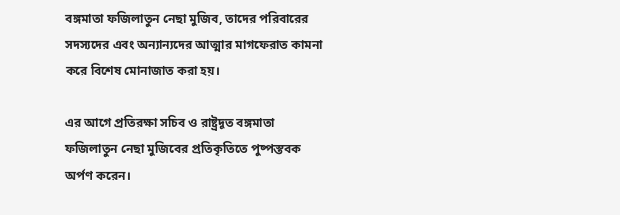বঙ্গমাতা ফজিলাতুন নেছা মুজিব, তাদের পরিবারের সদস্যদের এবং অন্যান্যদের আত্মার মাগফেরাত কামনা করে বিশেষ মোনাজাত করা হয়।

এর আগে প্রতিরক্ষা সচিব ও রাষ্ট্রদূত বঙ্গমাতা ফজিলাতুন নেছা মুজিবের প্রতিকৃতিতে পুষ্পস্তবক অর্পণ করেন।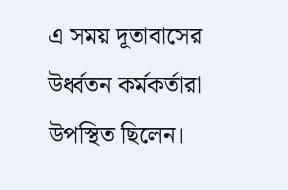এ সময় দূতাবাসের উর্ধ্বতন কর্মকর্তারা উপস্থিত ছিলেন।